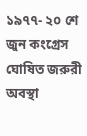১৯৭৭- ২০ শে জুন কংগ্রেস ঘোষিত জরুরী অবস্থা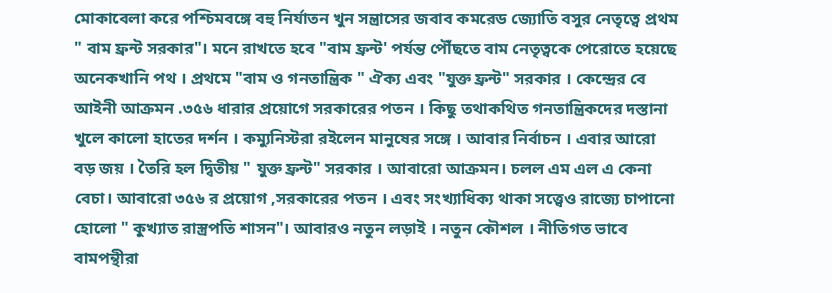মোকাবেলা করে পশ্চিমবঙ্গে বহু নির্যাতন খুন সন্ত্রাসের জবাব কমরেড জ্যোতি বসুর নেতৃত্বে প্রথম " বাম ফ্রন্ট সরকার"। মনে রাখতে হবে "বাম ফ্রন্ট' পর্যন্ত পৌঁছতে বাম নেতৃত্বকে পেরোতে হয়েছে অনেকখানি পথ । প্রথমে "বাম ও গনতান্ত্রিক " ঐক্য এবং "যুক্ত ফ্রন্ট" সরকার । কেন্দ্রের বে আইনী আক্রমন .৩৫৬ ধারার প্রয়োগে সরকারের পতন । কিছু তথাকথিত গনতান্ত্রিকদের দস্তানা খুলে কালো হাতের দর্শন । কম্যুনিস্টরা রইলেন মানুষের সঙ্গে । আবার নির্বাচন । এবার আরো বড় জয় । তৈরি হল দ্বিতীয় " যুক্ত ফ্রন্ট" সরকার । আবারো আক্রমন। চলল এম এল এ কেনা বেচা। আবারো ৩৫৬ র প্রয়োগ ,সরকারের পতন । এবং সংখ্যাধিক্য থাকা সত্ত্বেও রাজ্যে চাপানো হোলো " কুখ্যাত রাস্ত্রপতি শাসন"। আবারও নতুন লড়াই । নতুন কৌশল । নীতিগত ভাবে বামপন্থীরা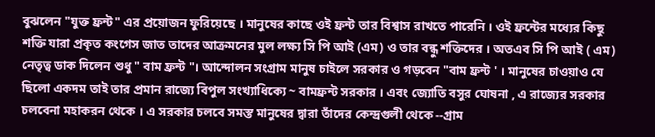বুঝলেন "যুক্ত ফ্রন্ট" এর প্রয়োজন ফুরিয়েছে । মানুষের কাছে ওই ফ্রন্ট তার বিশ্বাস রাখতে পারেনি । ওই ফ্রন্টের মধ্যের কিছু শক্তি যারা প্রকৃত কংগেস জাত তাদের আক্রমনের মুল লক্ষ্য সি পি আই (এম) ও তার বন্ধু শক্তিদের । অতএব সি পি আই ( এম) নেতৃত্ব ডাক দিলেন শুধু " বাম ফ্রন্ট "। আন্দোলন সংগ্রাম মানুষ চাইলে সরকার ও গড়বেন "বাম ফ্রন্ট ' । মানুষের চাওয়াও যে ছিলো একদম তাই তার প্রমান রাজ্যে বিপুল সংখ্যাধিক্যে ~ বামফ্রন্ট সরকার । এবং জ্যোতি বসুর ঘোষনা , এ রাজ্যের সরকার চলবেনা মহাকরন থেকে । এ সরকার চলবে সমস্ত মানুষের দ্বারা তাঁদের কেন্দ্রগুলী থেকে --গ্রাম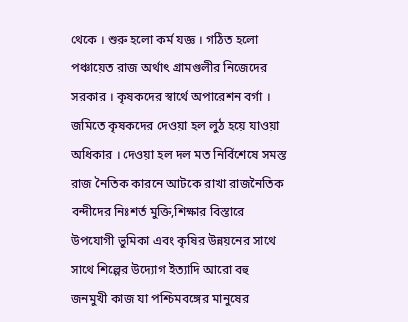থেকে । শুরু হলো কর্ম যজ্ঞ । গঠিত হলো পঞ্চায়েত রাজ অর্থাৎ গ্রামগুলীর নিজেদের সরকার । কৃষকদের স্বার্থে অপারেশন বর্গা । জমিতে কৃষকদের দেওয়া হল লুঠ হয়ে যাওয়া অধিকার । দেওয়া হল দল মত নির্বিশেষে সমস্ত রাজ নৈতিক কারনে আটকে রাখা রাজনৈতিক বন্দীদের নিঃশর্ত মুক্তি,শিক্ষার বিস্তারে উপযোগী ভুমিকা এবং কৃষির উন্নয়নের সাথে সাথে শিল্পের উদ্যোগ ইত্যাদি আরো বহু জনমুখী কাজ যা পশ্চিমবঙ্গের মানুষের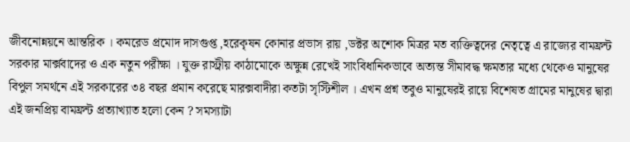জীবনোন্নয়নে আন্তরিক । কমরেড প্রমোদ দাসগুপ্ত ,হরেকৃষন কোনার প্রভাস রায় ,ডক্টর অশোক মিত্রর মত ব্যক্তিত্বদের নেতৃত্বে এ রাজ্যের বামফ্রন্ট সরকার মার্ক্সবাদের ও এক নতুন পরীক্ষা । যুক্ত রাস্ট্রীয় কাঠামোকে অক্ষুন্ন রেখেই সাংবিধানিকভাবে অত্যন্ত সীমাবদ্ধ ক্ষমতার মধ্যে থেকেও মানুষের বিপুল সমর্থনে এই সরকারের ৩৪ বছর প্রমান করেছে মারক্সবাদীরা কতটা সৃস্টিশীল । এখন প্রশ্ন তবুও মানুষেরই রায়ে বিশেষত গ্রামের মানুষের দ্বারা এই জনপ্রিয় বামফ্রন্ট প্রত্যাখ্যাত হলো কেন ? সমস্যাটা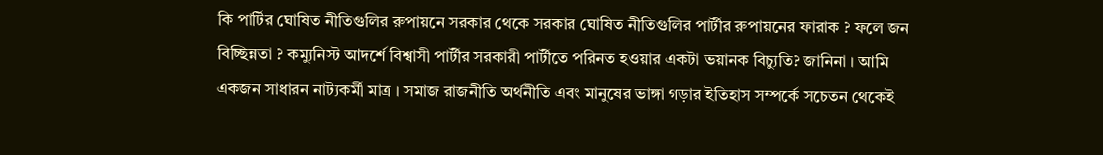কি পার্টির ঘোষিত নীতিগুলির রুপায়নে সরকার থেকে সরকার ঘোষিত নীতিগুলির পার্টীর রুপায়নের ফারাক ? ফলে জন বিচ্ছিন্নতা ? কম্যুনিস্ট আদর্শে বিশ্বাসী পার্টীর সরকারী পার্টীতে পরিনত হওয়ার একটা ভয়ানক বিচ্যুতি? জানিনা । আমি একজন সাধারন নাট্যকর্মী মাত্র । সমাজ রাজনীতি অর্থনীতি এবং মানুষের ভাঙ্গা গড়ার ইতিহাস সম্পর্কে সচেতন থেকেই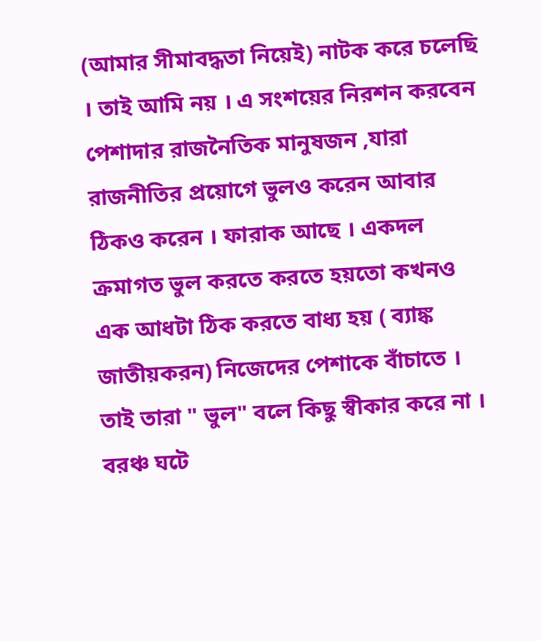(আমার সীমাবদ্ধতা নিয়েই) নাটক করে চলেছি । তাই আমি নয় । এ সংশয়ের নিরশন করবেন পেশাদার রাজনৈতিক মানুষজন ,যারা রাজনীতির প্রয়োগে ভুলও করেন আবার ঠিকও করেন । ফারাক আছে । একদল ক্রমাগত ভুল করতে করতে হয়তো কখনও এক আধটা ঠিক করতে বাধ্য হয় ( ব্যাঙ্ক জাতীয়করন) নিজেদের পেশাকে বাঁচাতে । তাই তারা " ভুল" বলে কিছু স্বীকার করে না । বরঞ্চ ঘটে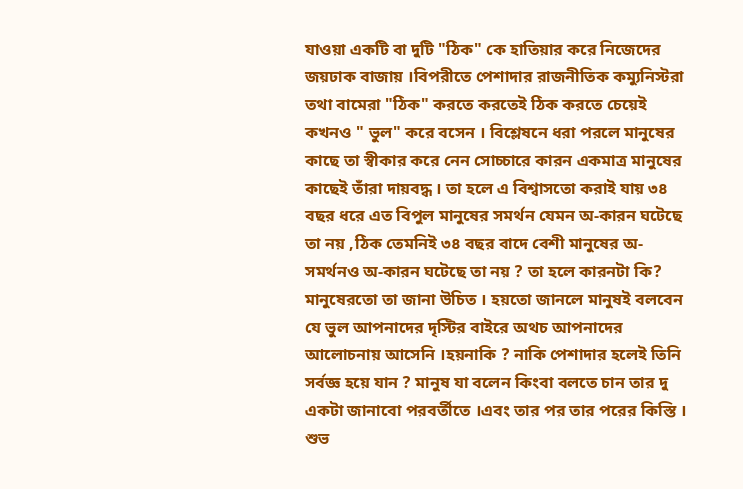যাওয়া একটি বা দুটি "ঠিক" কে হাতিয়ার করে নিজেদের জয়ঢাক বাজায় ।বিপরীতে পেশাদার রাজনীতিক কম্যুনিস্টরা তথা বামেরা "ঠিক" করতে করতেই ঠিক করতে চেয়েই কখনও " ভুল" করে বসেন । বিশ্লেষনে ধরা পরলে মানুষের কাছে তা স্বীকার করে নেন সোচ্চারে কারন একমাত্র মানুষের কাছেই তাঁরা দায়বদ্ধ । তা হলে এ বিশ্বাসতো করাই যায় ৩৪ বছর ধরে এত বিপুল মানুষের সমর্থন যেমন অ-কারন ঘটেছে তা নয় ,ঠিক তেমনিই ৩৪ বছর বাদে বেশী মানুষের অ-সমর্থনও অ-কারন ঘটেছে তা নয় ? তা হলে কারনটা কি? মানুষেরতো তা জানা উচিত । হয়তো জানলে মানুষই বলবেন যে ভুল আপনাদের দৃস্টির বাইরে অথচ আপনাদের আলোচনায় আসেনি ।হয়নাকি ? নাকি পেশাদার হলেই তিনি সর্বজ্ঞ হয়ে যান ? মানুষ যা বলেন কিংবা বলতে চান তার দু একটা জানাবো পরবর্তীতে ।এবং তার পর তার পরের কিস্তি । শুভ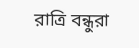রাত্রি বন্ধুরা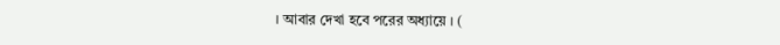। আবার দেখা হবে পরের অধ্যায়ে । (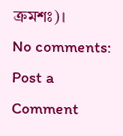ক্রমশঃ)।
No comments:
Post a Comment